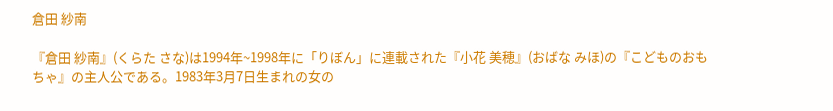倉田 紗南

『倉田 紗南』(くらた さな)は1994年~1998年に「りぼん」に連載された『小花 美穂』(おばな みほ)の『こどものおもちゃ』の主人公である。1983年3月7日生まれの女の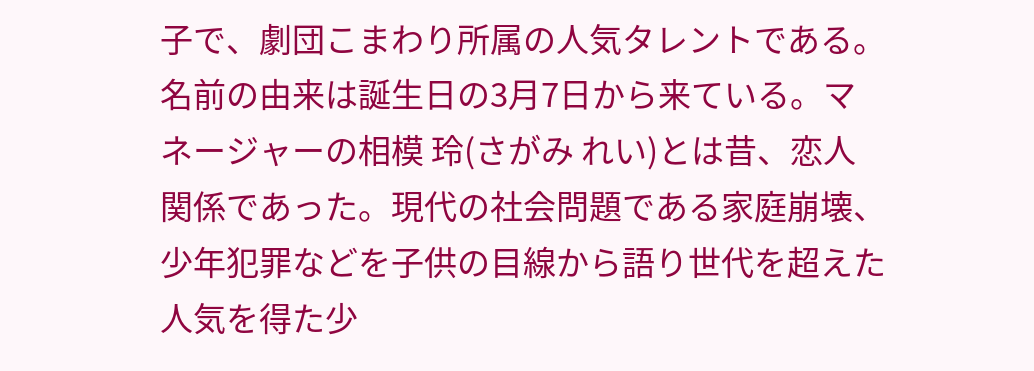子で、劇団こまわり所属の人気タレントである。名前の由来は誕生日の3月7日から来ている。マネージャーの相模 玲(さがみ れい)とは昔、恋人関係であった。現代の社会問題である家庭崩壊、少年犯罪などを子供の目線から語り世代を超えた人気を得た少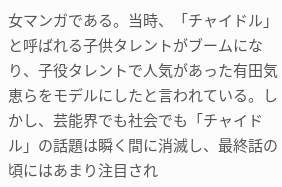女マンガである。当時、「チャイドル」と呼ばれる子供タレントがブームになり、子役タレントで人気があった有田気恵らをモデルにしたと言われている。しかし、芸能界でも社会でも「チャイドル」の話題は瞬く間に消滅し、最終話の頃にはあまり注目され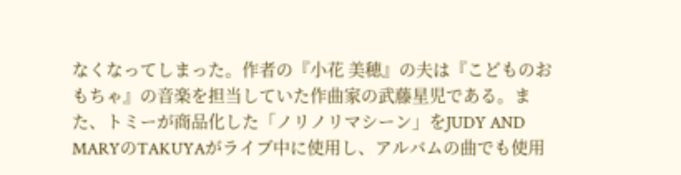なくなってしまった。作者の『小花 美穂』の夫は『こどものおもちゃ』の音楽を担当していた作曲家の武藤星児である。また、トミーが商品化した「ノリノリマシーン」をJUDY AND MARYのTAKUYAがライブ中に使用し、アルバムの曲でも使用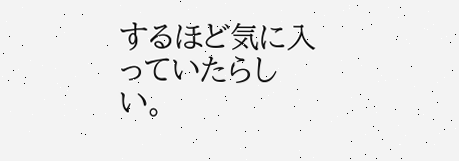するほど気に入っていたらしい。